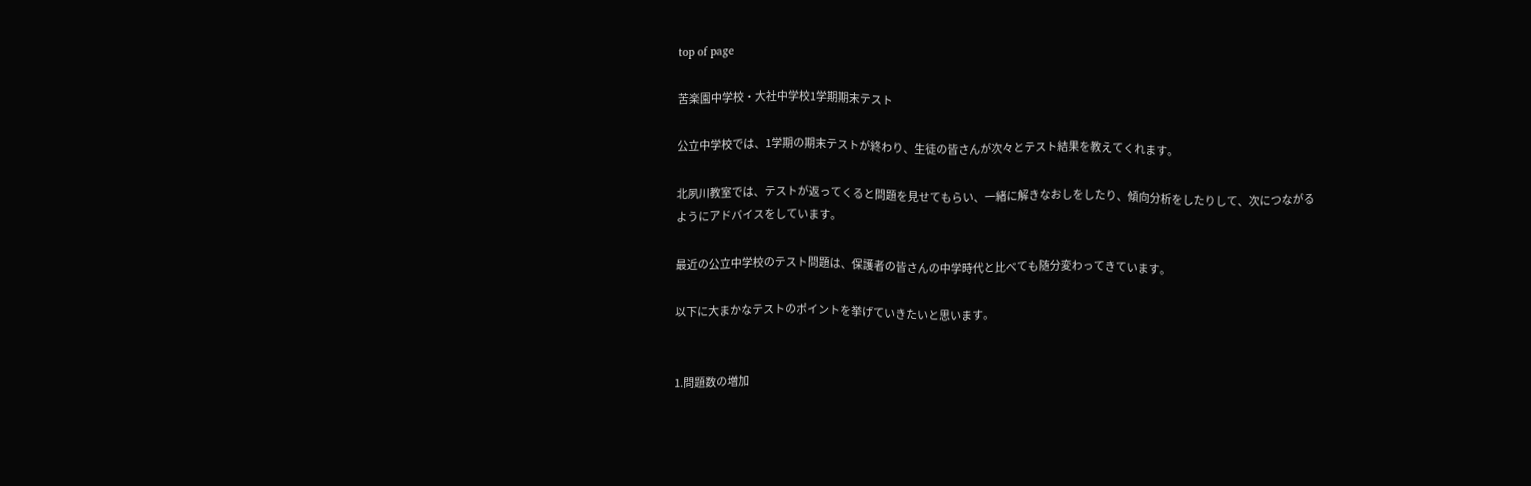top of page

苦楽園中学校・大社中学校1学期期末テスト

公立中学校では、1学期の期末テストが終わり、生徒の皆さんが次々とテスト結果を教えてくれます。

北夙川教室では、テストが返ってくると問題を見せてもらい、一緒に解きなおしをしたり、傾向分析をしたりして、次につながるようにアドバイスをしています。

最近の公立中学校のテスト問題は、保護者の皆さんの中学時代と比べても随分変わってきています。

以下に大まかなテストのポイントを挙げていきたいと思います。


1.問題数の増加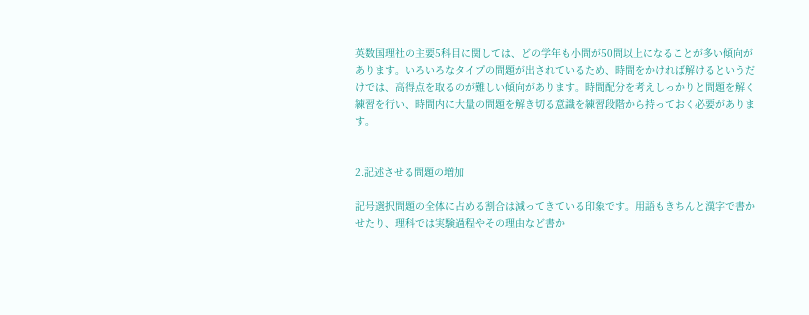英数国理社の主要5科目に関しては、どの学年も小問が50問以上になることが多い傾向があります。いろいろなタイプの問題が出されているため、時間をかければ解けるというだけでは、高得点を取るのが難しい傾向があります。時間配分を考えしっかりと問題を解く練習を行い、時間内に大量の問題を解き切る意識を練習段階から持っておく必要があります。


2.記述させる問題の増加

記号選択問題の全体に占める割合は減ってきている印象です。用語もきちんと漢字で書かせたり、理科では実験過程やその理由など書か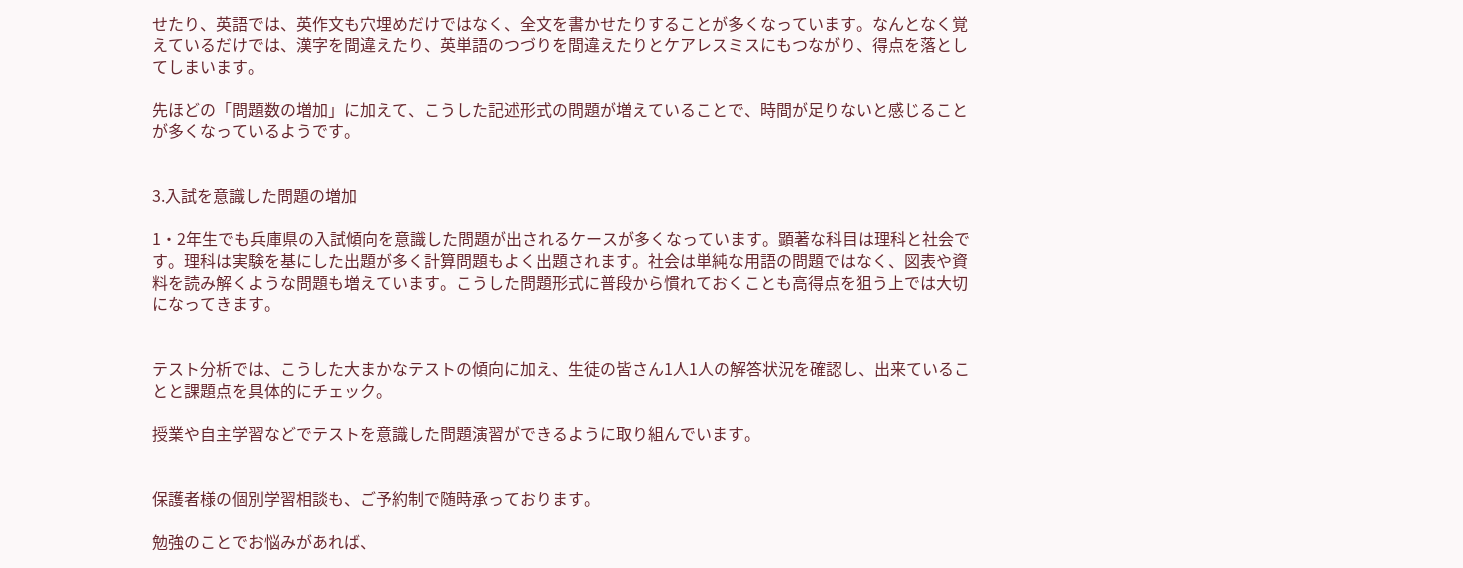せたり、英語では、英作文も穴埋めだけではなく、全文を書かせたりすることが多くなっています。なんとなく覚えているだけでは、漢字を間違えたり、英単語のつづりを間違えたりとケアレスミスにもつながり、得点を落としてしまいます。

先ほどの「問題数の増加」に加えて、こうした記述形式の問題が増えていることで、時間が足りないと感じることが多くなっているようです。


3.入試を意識した問題の増加

1・2年生でも兵庫県の入試傾向を意識した問題が出されるケースが多くなっています。顕著な科目は理科と社会です。理科は実験を基にした出題が多く計算問題もよく出題されます。社会は単純な用語の問題ではなく、図表や資料を読み解くような問題も増えています。こうした問題形式に普段から慣れておくことも高得点を狙う上では大切になってきます。


テスト分析では、こうした大まかなテストの傾向に加え、生徒の皆さん1人1人の解答状況を確認し、出来ていることと課題点を具体的にチェック。

授業や自主学習などでテストを意識した問題演習ができるように取り組んでいます。


保護者様の個別学習相談も、ご予約制で随時承っております。

勉強のことでお悩みがあれば、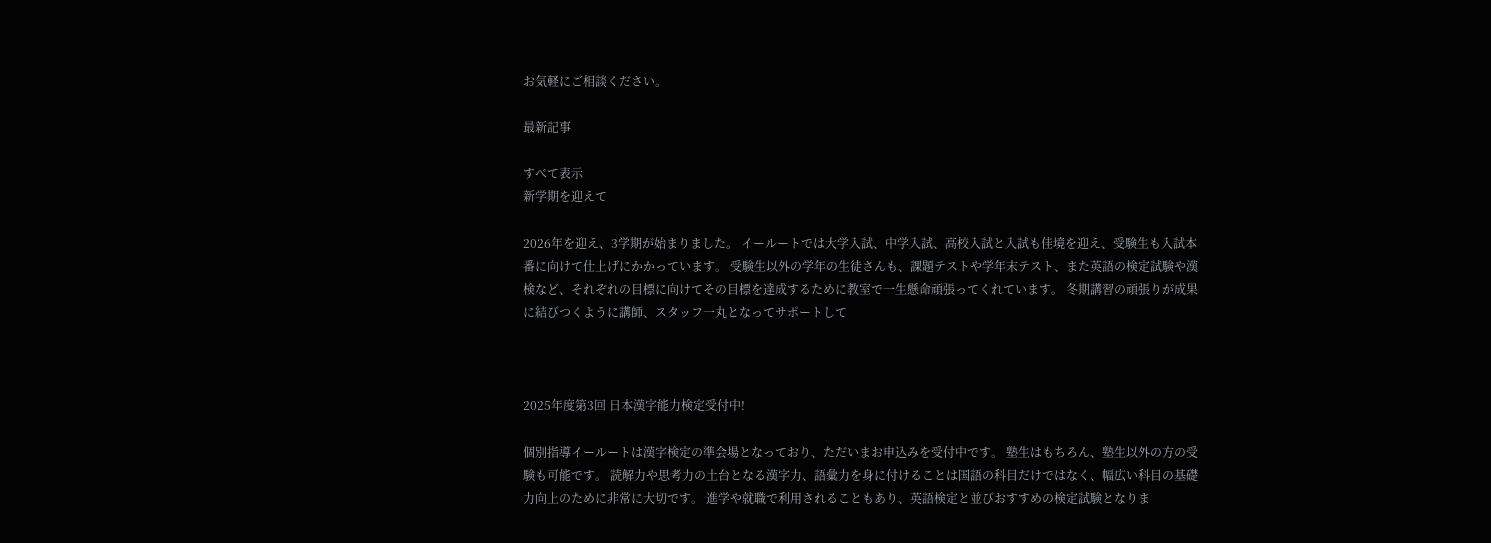お気軽にご相談ください。

最新記事

すべて表示
新学期を迎えて

2026年を迎え、3学期が始まりました。 イールートでは大学入試、中学入試、高校入試と入試も佳境を迎え、受験生も入試本番に向けて仕上げにかかっています。 受験生以外の学年の生徒さんも、課題テストや学年末テスト、また英語の検定試験や漢検など、それぞれの目標に向けてその目標を達成するために教室で一生懸命頑張ってくれています。 冬期講習の頑張りが成果に結びつくように講師、スタッフ一丸となってサポートして



2025年度第3回 日本漢字能力検定受付中!

個別指導イールートは漢字検定の準会場となっており、ただいまお申込みを受付中です。 塾生はもちろん、塾生以外の方の受験も可能です。 読解力や思考力の土台となる漢字力、語彙力を身に付けることは国語の科目だけではなく、幅広い科目の基礎力向上のために非常に大切です。 進学や就職で利用されることもあり、英語検定と並びおすすめの検定試験となりま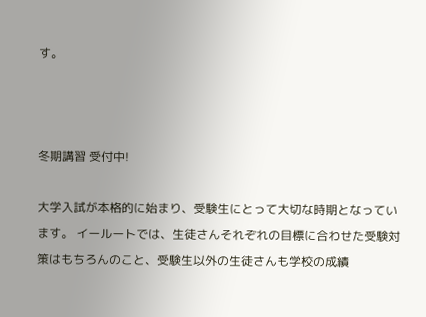す。



冬期講習 受付中!

大学入試が本格的に始まり、受験生にとって大切な時期となっています。 イールートでは、生徒さんそれぞれの目標に合わせた受験対策はもちろんのこと、受験生以外の生徒さんも学校の成績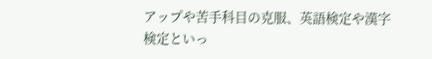アップや苦手科目の克服、英語検定や漢字検定といっ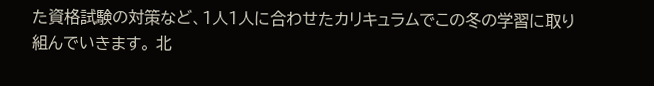た資格試験の対策など、1人1人に合わせたカリキュラムでこの冬の学習に取り組んでいきます。 北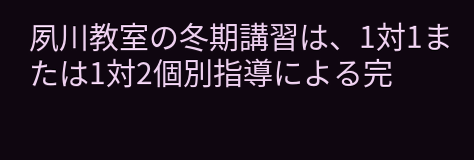夙川教室の冬期講習は、1対1または1対2個別指導による完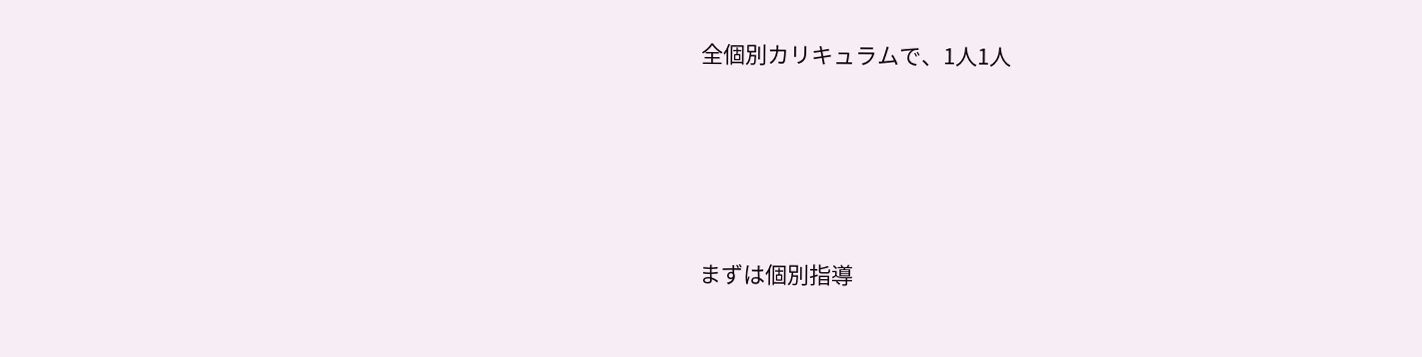全個別カリキュラムで、1人1人




まずは個別指導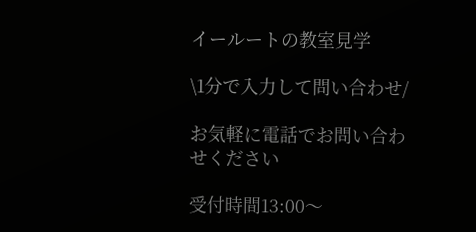イールートの教室見学

\1分で入力して問い合わせ/

お気軽に電話でお問い合わせください

受付時間13:00〜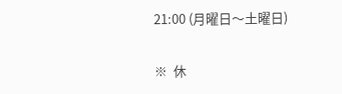21:00 (月曜日〜土曜日)

※  休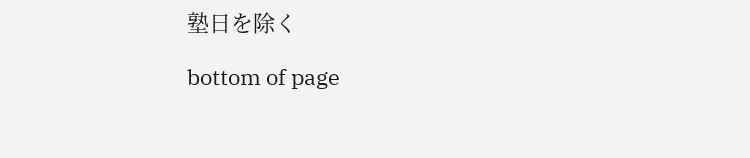塾日を除く

bottom of page